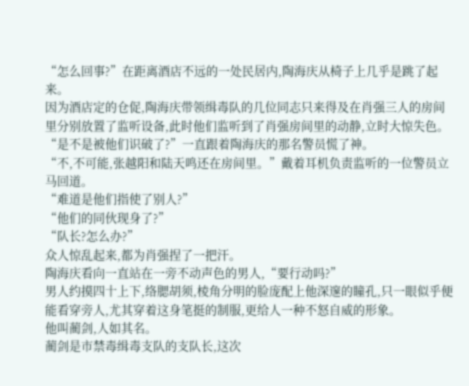“怎么回事?”在距离酒店不远的一处民居内,陶海庆从椅子上几乎是跳了起来。
因为酒店定的仓促,陶海庆带领缉毒队的几位同志只来得及在肖强三人的房间里分别放置了监听设备,此时他们监听到了肖强房间里的动静,立时大惊失色。
“是不是被他们识破了?”一直跟着陶海庆的那名警员慌了神。
“不,不可能,张越阳和陆天鸣还在房间里。”戴着耳机负责监听的一位警员立马回道。
“难道是他们指使了别人?”
“他们的同伙现身了?”
“队长?怎么办?”
众人惊乱起来,都为肖强捏了一把汗。
陶海庆看向一直站在一旁不动声色的男人,“要行动吗?”
男人约摸四十上下,络腮胡须,棱角分明的脸庞配上他深邃的瞳孔,只一眼似乎便能看穿旁人,尤其穿着这身笔挺的制服,更给人一种不怒自威的形象。
他叫蔺剑,人如其名。
蔺剑是市禁毒缉毒支队的支队长,这次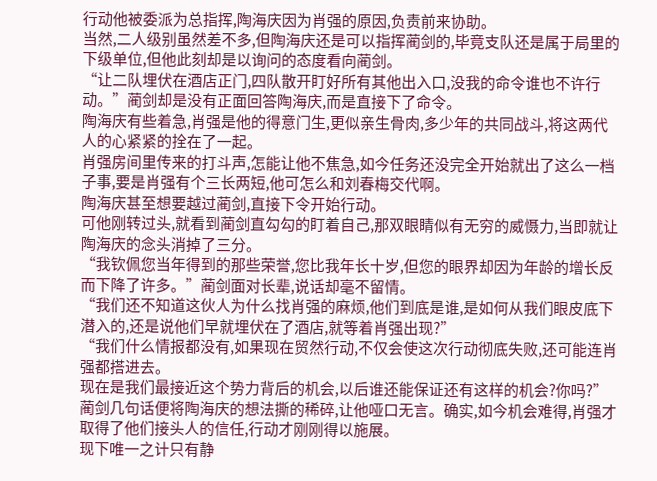行动他被委派为总指挥,陶海庆因为肖强的原因,负责前来协助。
当然,二人级别虽然差不多,但陶海庆还是可以指挥蔺剑的,毕竟支队还是属于局里的下级单位,但他此刻却是以询问的态度看向蔺剑。
“让二队埋伏在酒店正门,四队散开盯好所有其他出入口,没我的命令谁也不许行动。”蔺剑却是没有正面回答陶海庆,而是直接下了命令。
陶海庆有些着急,肖强是他的得意门生,更似亲生骨肉,多少年的共同战斗,将这两代人的心紧紧的拴在了一起。
肖强房间里传来的打斗声,怎能让他不焦急,如今任务还没完全开始就出了这么一档子事,要是肖强有个三长两短,他可怎么和刘春梅交代啊。
陶海庆甚至想要越过蔺剑,直接下令开始行动。
可他刚转过头,就看到蔺剑直勾勾的盯着自己,那双眼睛似有无穷的威慑力,当即就让陶海庆的念头消掉了三分。
“我钦佩您当年得到的那些荣誉,您比我年长十岁,但您的眼界却因为年龄的增长反而下降了许多。”蔺剑面对长辈,说话却毫不留情。
“我们还不知道这伙人为什么找肖强的麻烦,他们到底是谁,是如何从我们眼皮底下潜入的,还是说他们早就埋伏在了酒店,就等着肖强出现?”
“我们什么情报都没有,如果现在贸然行动,不仅会使这次行动彻底失败,还可能连肖强都搭进去。
现在是我们最接近这个势力背后的机会,以后谁还能保证还有这样的机会?你吗?”
蔺剑几句话便将陶海庆的想法撕的稀碎,让他哑口无言。确实,如今机会难得,肖强才取得了他们接头人的信任,行动才刚刚得以施展。
现下唯一之计只有静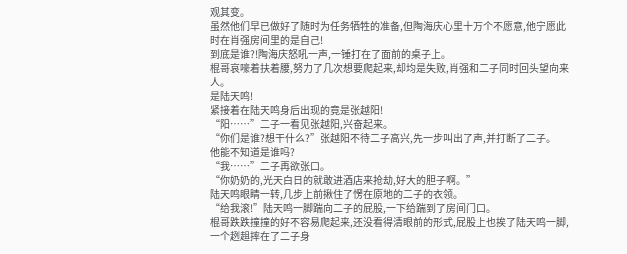观其变。
虽然他们早已做好了随时为任务牺牲的准备,但陶海庆心里十万个不愿意,他宁愿此时在肖强房间里的是自己!
到底是谁?!陶海庆怒吼一声,一锤打在了面前的桌子上。
棍哥哀嚎着扶着腰,努力了几次想要爬起来,却均是失败,肖强和二子同时回头望向来人。
是陆天鸣!
紧接着在陆天鸣身后出现的竟是张越阳!
“阳……”二子一看见张越阳,兴奋起来。
“你们是谁?想干什么?”张越阳不待二子高兴,先一步叫出了声,并打断了二子。
他能不知道是谁吗?
“我……”二子再欲张口。
“你奶奶的,光天白日的就敢进酒店来抢劫,好大的胆子啊。”
陆天鸣眼睛一转,几步上前揪住了愣在原地的二子的衣领。
“给我滚!”陆天鸣一脚踹向二子的屁股,一下给踹到了房间门口。
棍哥跌跌撞撞的好不容易爬起来,还没看得清眼前的形式,屁股上也挨了陆天鸣一脚,一个趔趄摔在了二子身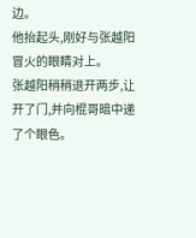边。
他抬起头,刚好与张越阳冒火的眼睛对上。
张越阳稍稍退开两步,让开了门,并向棍哥暗中递了个眼色。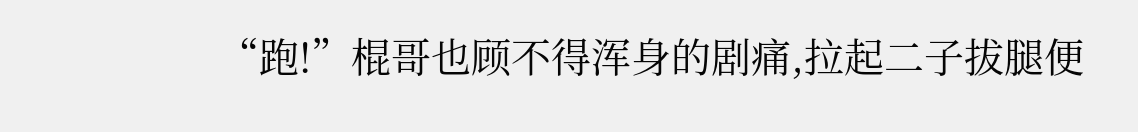“跑!”棍哥也顾不得浑身的剧痛,拉起二子拔腿便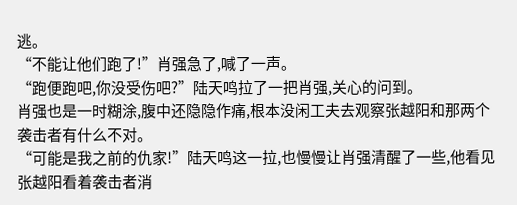逃。
“不能让他们跑了!”肖强急了,喊了一声。
“跑便跑吧,你没受伤吧?”陆天鸣拉了一把肖强,关心的问到。
肖强也是一时糊涂,腹中还隐隐作痛,根本没闲工夫去观察张越阳和那两个袭击者有什么不对。
“可能是我之前的仇家!”陆天鸣这一拉,也慢慢让肖强清醒了一些,他看见张越阳看着袭击者消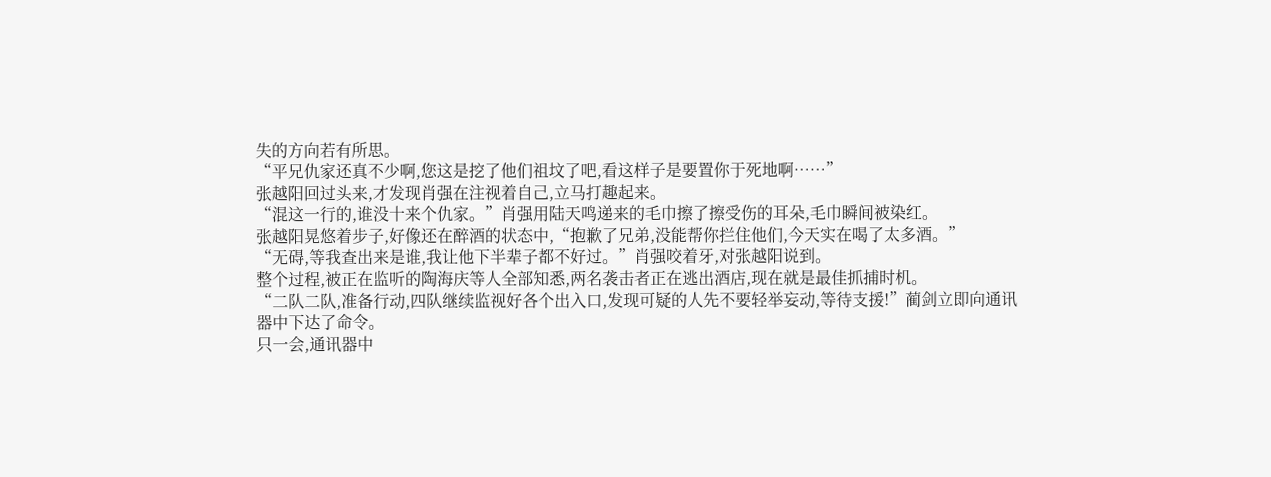失的方向若有所思。
“平兄仇家还真不少啊,您这是挖了他们祖坟了吧,看这样子是要置你于死地啊……”
张越阳回过头来,才发现肖强在注视着自己,立马打趣起来。
“混这一行的,谁没十来个仇家。”肖强用陆天鸣递来的毛巾擦了擦受伤的耳朵,毛巾瞬间被染红。
张越阳晃悠着步子,好像还在醉酒的状态中,“抱歉了兄弟,没能帮你拦住他们,今天实在喝了太多酒。”
“无碍,等我查出来是谁,我让他下半辈子都不好过。”肖强咬着牙,对张越阳说到。
整个过程,被正在监听的陶海庆等人全部知悉,两名袭击者正在逃出酒店,现在就是最佳抓捕时机。
“二队二队,准备行动,四队继续监视好各个出入口,发现可疑的人先不要轻举妄动,等待支援!”蔺剑立即向通讯器中下达了命令。
只一会,通讯器中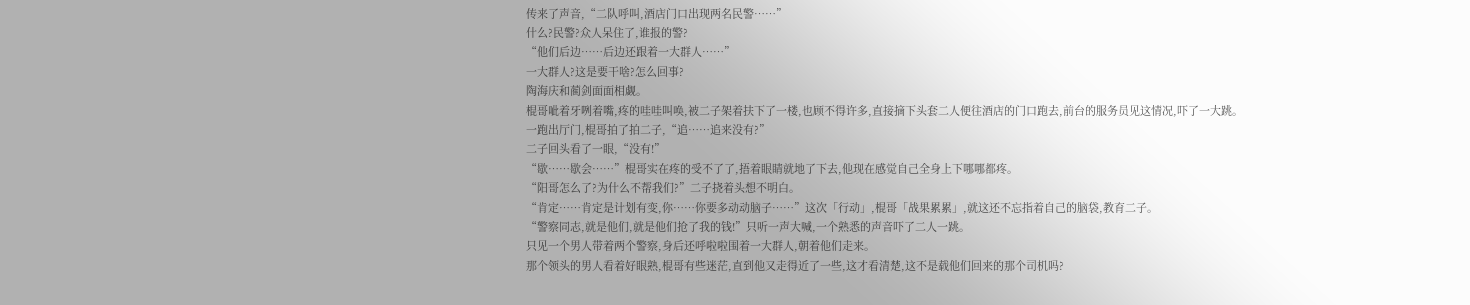传来了声音,“二队呼叫,酒店门口出现两名民警……”
什么?民警?众人呆住了,谁报的警?
“他们后边……后边还跟着一大群人……”
一大群人?这是要干啥?怎么回事?
陶海庆和蔺剑面面相觑。
棍哥呲着牙咧着嘴,疼的哇哇叫唤,被二子架着扶下了一楼,也顾不得许多,直接摘下头套二人便往酒店的门口跑去,前台的服务员见这情况,吓了一大跳。
一跑出厅门,棍哥拍了拍二子,“追……追来没有?”
二子回头看了一眼,“没有!”
“歇……歇会……”棍哥实在疼的受不了了,捂着眼睛就地了下去,他现在感觉自己全身上下哪哪都疼。
“阳哥怎么了?为什么不帮我们?”二子挠着头想不明白。
“肯定……肯定是计划有变,你……你要多动动脑子……”这次「行动」,棍哥「战果累累」,就这还不忘指着自己的脑袋,教育二子。
“警察同志,就是他们,就是他们抢了我的钱!”只听一声大喊,一个熟悉的声音吓了二人一跳。
只见一个男人带着两个警察,身后还呼啦啦围着一大群人,朝着他们走来。
那个领头的男人看着好眼熟,棍哥有些迷茫,直到他又走得近了一些,这才看清楚,这不是载他们回来的那个司机吗?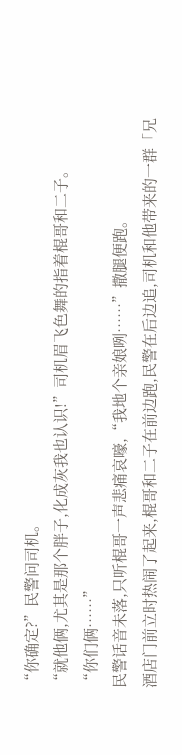“你确定?”民警问司机。
“就他俩,尤其是那个胖子,化成灰我也认识!”司机眉飞色舞的指着棍哥和二子。
“你们俩……”
民警话音未落,只听棍哥一声悲痛哀嚎,“我地个亲娘咧……”撒腿便跑。
酒店门前立时热闹了起来,棍哥和二子在前边跑,民警在后边追,司机和他带来的一群「兄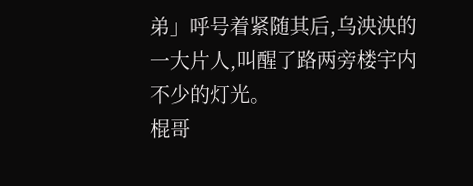弟」呼号着紧随其后,乌泱泱的一大片人,叫醒了路两旁楼宇内不少的灯光。
棍哥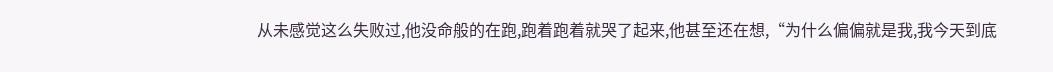从未感觉这么失败过,他没命般的在跑,跑着跑着就哭了起来,他甚至还在想,“为什么偏偏就是我,我今天到底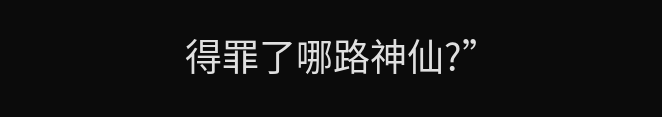得罪了哪路神仙?”